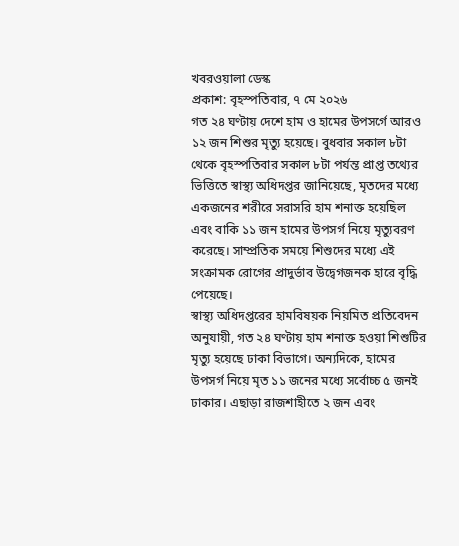খবরওয়ালা ডেস্ক
প্রকাশ: বৃহস্পতিবার, ৭ মে ২০২৬
গত ২৪ ঘণ্টায় দেশে হাম ও হামের উপসর্গে আরও ১২ জন শিশুর মৃত্যু হয়েছে। বুধবার সকাল ৮টা থেকে বৃহস্পতিবার সকাল ৮টা পর্যন্ত প্রাপ্ত তথ্যের ভিত্তিতে স্বাস্থ্য অধিদপ্তর জানিয়েছে, মৃতদের মধ্যে একজনের শরীরে সরাসরি হাম শনাক্ত হয়েছিল এবং বাকি ১১ জন হামের উপসর্গ নিয়ে মৃত্যুবরণ করেছে। সাম্প্রতিক সময়ে শিশুদের মধ্যে এই সংক্রামক রোগের প্রাদুর্ভাব উদ্বেগজনক হারে বৃদ্ধি পেয়েছে।
স্বাস্থ্য অধিদপ্তরের হামবিষয়ক নিয়মিত প্রতিবেদন অনুযায়ী, গত ২৪ ঘণ্টায় হাম শনাক্ত হওয়া শিশুটির মৃত্যু হয়েছে ঢাকা বিভাগে। অন্যদিকে, হামের উপসর্গ নিয়ে মৃত ১১ জনের মধ্যে সর্বোচ্চ ৫ জনই ঢাকার। এছাড়া রাজশাহীতে ২ জন এবং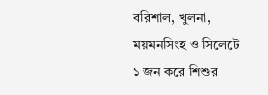বরিশাল, খুলনা, ময়মনসিংহ ও সিলেটে ১ জন করে শিশুর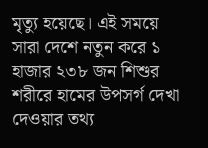মৃত্যু হয়েছে। এই সময়ে সারা দেশে নতুন করে ১ হাজার ২৩৮ জন শিশুর শরীরে হামের উপসর্গ দেখা দেওয়ার তথ্য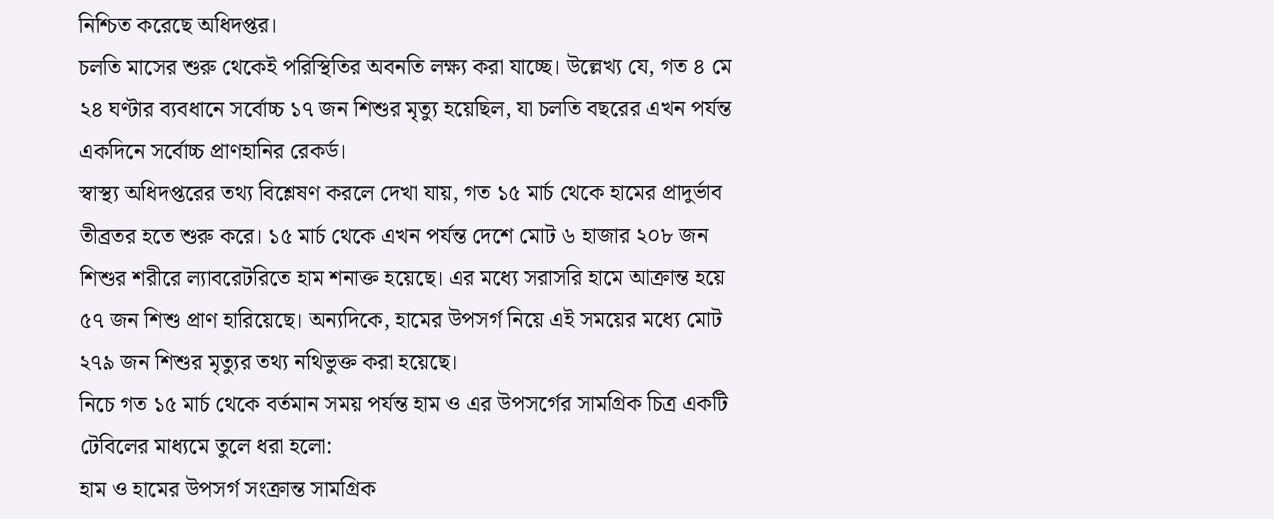নিশ্চিত করেছে অধিদপ্তর।
চলতি মাসের শুরু থেকেই পরিস্থিতির অবনতি লক্ষ্য করা যাচ্ছে। উল্লেখ্য যে, গত ৪ মে ২৪ ঘণ্টার ব্যবধানে সর্বোচ্চ ১৭ জন শিশুর মৃত্যু হয়েছিল, যা চলতি বছরের এখন পর্যন্ত একদিনে সর্বোচ্চ প্রাণহানির রেকর্ড।
স্বাস্থ্য অধিদপ্তরের তথ্য বিশ্লেষণ করলে দেখা যায়, গত ১৫ মার্চ থেকে হামের প্রাদুর্ভাব তীব্রতর হতে শুরু করে। ১৫ মার্চ থেকে এখন পর্যন্ত দেশে মোট ৬ হাজার ২০৮ জন শিশুর শরীরে ল্যাবরেটরিতে হাম শনাক্ত হয়েছে। এর মধ্যে সরাসরি হামে আক্রান্ত হয়ে ৫৭ জন শিশু প্রাণ হারিয়েছে। অন্যদিকে, হামের উপসর্গ নিয়ে এই সময়ের মধ্যে মোট ২৭৯ জন শিশুর মৃত্যুর তথ্য নথিভুক্ত করা হয়েছে।
নিচে গত ১৫ মার্চ থেকে বর্তমান সময় পর্যন্ত হাম ও এর উপসর্গের সামগ্রিক চিত্র একটি টেবিলের মাধ্যমে তুলে ধরা হলো:
হাম ও হামের উপসর্গ সংক্রান্ত সামগ্রিক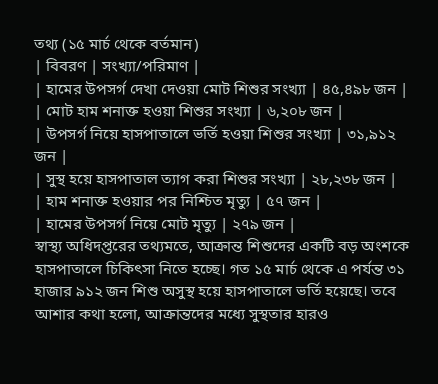তথ্য (১৫ মার্চ থেকে বর্তমান)
| বিবরণ | সংখ্যা/পরিমাণ |
| হামের উপসর্গ দেখা দেওয়া মোট শিশুর সংখ্যা | ৪৫,৪৯৮ জন |
| মোট হাম শনাক্ত হওয়া শিশুর সংখ্যা | ৬,২০৮ জন |
| উপসর্গ নিয়ে হাসপাতালে ভর্তি হওয়া শিশুর সংখ্যা | ৩১,৯১২ জন |
| সুস্থ হয়ে হাসপাতাল ত্যাগ করা শিশুর সংখ্যা | ২৮,২৩৮ জন |
| হাম শনাক্ত হওয়ার পর নিশ্চিত মৃত্যু | ৫৭ জন |
| হামের উপসর্গ নিয়ে মোট মৃত্যু | ২৭৯ জন |
স্বাস্থ্য অধিদপ্তরের তথ্যমতে, আক্রান্ত শিশুদের একটি বড় অংশকে হাসপাতালে চিকিৎসা নিতে হচ্ছে। গত ১৫ মার্চ থেকে এ পর্যন্ত ৩১ হাজার ৯১২ জন শিশু অসুস্থ হয়ে হাসপাতালে ভর্তি হয়েছে। তবে আশার কথা হলো, আক্রান্তদের মধ্যে সুস্থতার হারও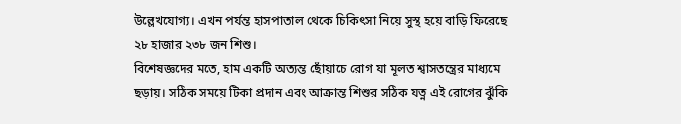উল্লেখযোগ্য। এখন পর্যন্ত হাসপাতাল থেকে চিকিৎসা নিয়ে সুস্থ হয়ে বাড়ি ফিরেছে ২৮ হাজার ২৩৮ জন শিশু।
বিশেষজ্ঞদের মতে, হাম একটি অত্যন্ত ছোঁয়াচে রোগ যা মূলত শ্বাসতন্ত্রের মাধ্যমে ছড়ায়। সঠিক সময়ে টিকা প্রদান এবং আক্রান্ত শিশুর সঠিক যত্ন এই রোগের ঝুঁকি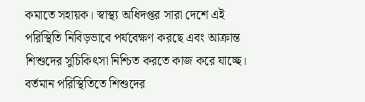কমাতে সহায়ক। স্বাস্থ্য অধিদপ্তর সারা দেশে এই পরিস্থিতি নিবিড়ভাবে পর্যবেক্ষণ করছে এবং আক্রান্ত শিশুদের সুচিকিৎসা নিশ্চিত করতে কাজ করে যাচ্ছে। বর্তমান পরিস্থিতিতে শিশুদের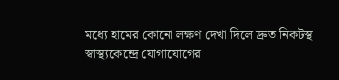মধ্যে হামের কোনো লক্ষণ দেখা দিলে দ্রুত নিকটস্থ স্বাস্থ্যকেন্দ্রে যোগাযোগের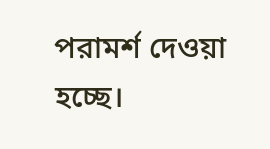পরামর্শ দেওয়া হচ্ছে।